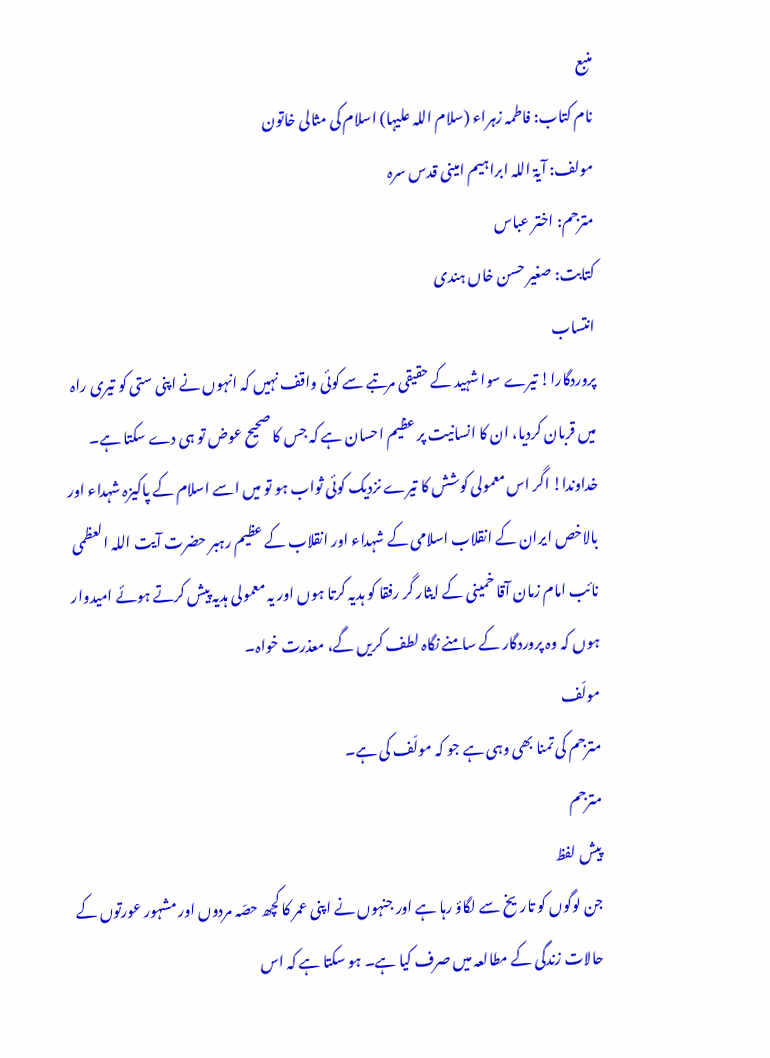منبع
نام کتاب: فاطمہ زہراء (سلام اللہ علیہا) اسلام کی مثالی خاتون
مولف: آیۃ اللہ ابراہیم امینی قدس سرہ
مترجم: اختر عباس
کتابت: صغیر حسن خاں ہندی
انتساب
پروردگارا! تیرے سوا شہید کے حقیقی مرتبے سے کوئی واقف نہیں کہ انہوں نے اپنی ستی کو تیری راہ میں قربان کردیا، ان کا انسانیت پر عظیم احسان ہے کہ جس کا صحیح عوض تو ہی دے سکتا ہے۔
خداوندا! اگر اس معمولی کوشش کا تیرے نزدیک کوئی ثواب ہو تو میں اسے اسلام کے پاکیزہ شہداء اور بالاخص ایران کے انقلاب اسلامی کے شہداء اور انقلاب کے عظیم رہبر حضرت آیت اللہ العظمی نائب امام زمان آقا خمینی کے ایثار گر رفقا کو ہدیہ کرتا ہوں اور یہ معمولی ہدیہ پیش کرتے ہوئے امیدوار ہوں کہ وہ پروردگار کے سامنے نگاہ لطف کریں گے، معذرت خواہ۔
مولّف
مترجم کی تمنا بھی وہی ہے جو کہ مولّف کی ہے۔
مترجم
پیش لفظ
جن لوگوں کو تاریخ سے لگاؤ رہا ہے اور جنہوں نے اپنی عمر کا کچھ حصّہ مردوں اور مشہور عورتوں کے حالات زندگی کے مطالعہ میں صرف کیا ہے۔ ہو سکتا ہے کہ اس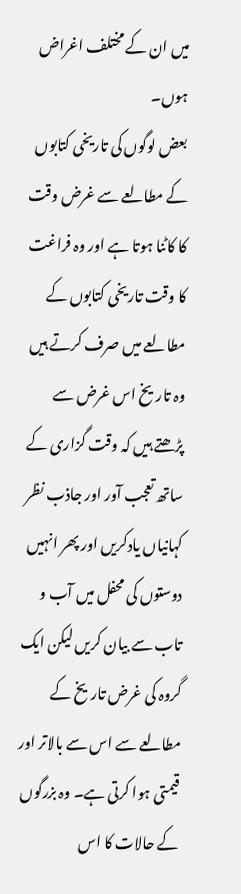میں ان کے مختلف اغراض ہوں۔
بعض لوگوں کی تاریخی کتابوں کے مطالعے سے غرض وقت کا کاٹنا ہوتا ہے اور وہ فراغت کا وقت تاریخی کتابوں کے مطالعے میں صرف کرتے ہیں وہ تاریخ اس غرض سے پڑھتے ہیں کہ وقت گزاری کے ساتھ تعجب آور اور جاذب نظر کہانیاں یادکریں اور پھر انہیں دوستوں کی محفل میں آب و تاب سے بیان کریں لیکن ایک گروہ کی غرض تاریخ کے مطالعے سے اس سے بالاتر اور قیمتی ہوا کرتی ہے۔ وہ بزرگوں کے حالات کا اس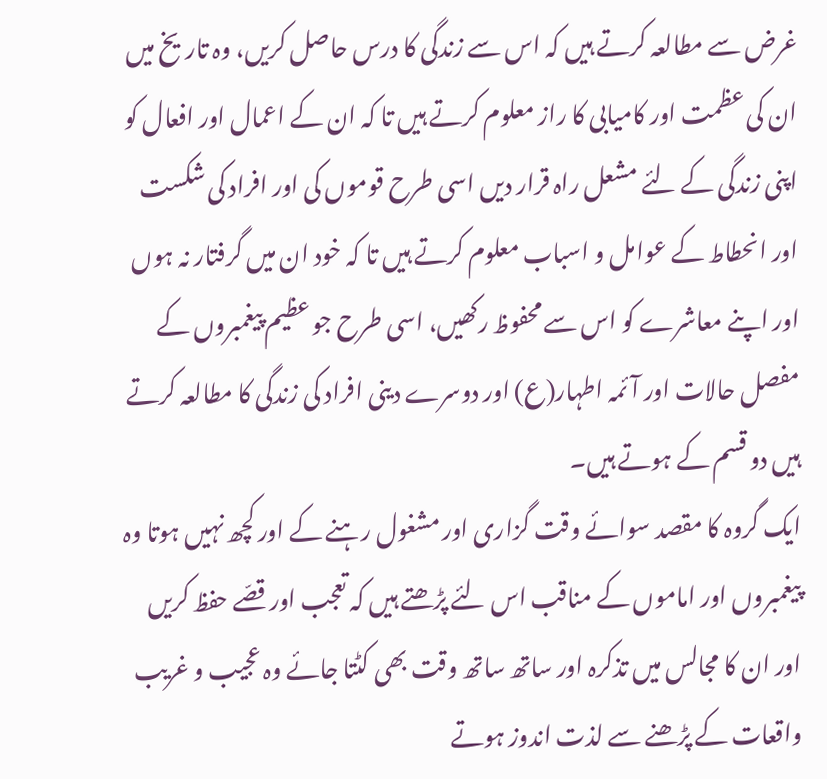غرض سے مطالعہ کرتے ہیں کہ اس سے زندگی کا درس حاصل کریں، وہ تاریخ میں ان کی عظمت اور کامیابی کا راز معلوم کرتے ہیں تا کہ ان کے اعمال اور افعال کو اپنی زندگی کے لئے مشعل راہ قرار دیں اسی طرح قوموں کی اور افراد کی شکست اور انحطاط کے عوامل و اسباب معلوم کرتے ہیں تا کہ خود ان میں گرفتار نہ ہوں اور اپنے معاشرے کو اس سے محفوظ رکھیں، اسی طرح جو عظیم پیغمبروں کے مفصل حالات اور آئمہ اطہار(ع) اور دوسرے دینی افراد کی زندگی کا مطالعہ کرتے ہیں دو قسم کے ہوتے ہیں۔
ایک گروہ کا مقصد سوائے وقت گزاری اور مشغول رہنے کے اور کچھ نہیں ہوتا وہ پیغمبروں اور اماموں کے مناقب اس لئے پڑھتے ہیں کہ تعجب اور قصّے حفظ کریں اور ان کا مجالس میں تذکرہ اور ساتھ ساتھ وقت بھی کٹتا جائے وہ عجیب و غریب واقعات کے پڑھنے سے لذت اندوز ہوتے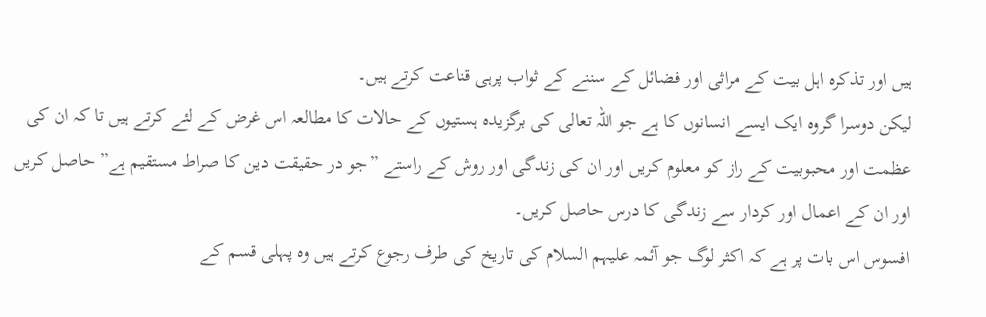ہیں اور تذکرہ اہل بیت کے مراثی اور فضائل کے سننے کے ثواب پرہی قناعت کرتے ہیں۔
لیکن دوسرا گروہ ایک ایسے انسانوں کا ہے جو اللہ تعالی کی برگزیدہ ہستیوں کے حالات کا مطالعہ اس غرض کے لئے کرتے ہیں تا کہ ان کی عظمت اور محبوبیت کے راز کو معلوم کریں اور ان کی زندگی اور روش کے راستے ”جو در حقیقت دین کا صراط مستقیم ہے” حاصل کریں اور ان کے اعمال اور کردار سے زندگی کا درس حاصل کریں۔
افسوس اس بات پر ہے کہ اکثر لوگ جو آئمہ علیہم السلام کی تاریخ کی طرف رجوع کرتے ہیں وہ پہلی قسم کے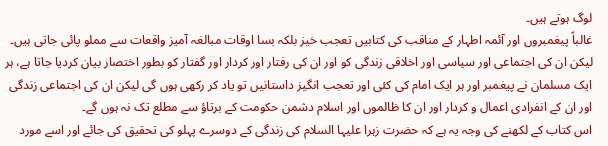لوگ ہوتے ہیں۔
غالباً پیغمبروں اور آئمہ اطہار کے مناقب کی کتابیں تعجب خیز بلکہ بسا اوقات مبالغہ آمیز واقعات سے مملو پائی جاتی ہیں۔ لیکن ان کی اجتماعی اور سیاسی اور اخلاقی زندگی کو اور ان کی رفتار اور کردار اور گفتار کو بطور اختصار بیان کردیا جاتا ہے، ہر ایک مسلمان نے پیغمبر اور ہر ایک امام کی کئی اور تعجب انگیز داستانیں تو یاد کر رکھی ہوں گی لیکن ان کی اجتماعی زندگی اور ان کے انفرادی اعمال و کردار اور ان کا ظالموں اور اسلام دشمن حکومت کے برتاؤ سے مطلع تک نہ ہوں گے۔
اس کتاب کے لکھنے کی وجہ یہ ہے کہ حضرت زہرا علیہا السلام کی زندگی کے دوسرے پہلو کی تحقیق کی جائے اور اسے مورد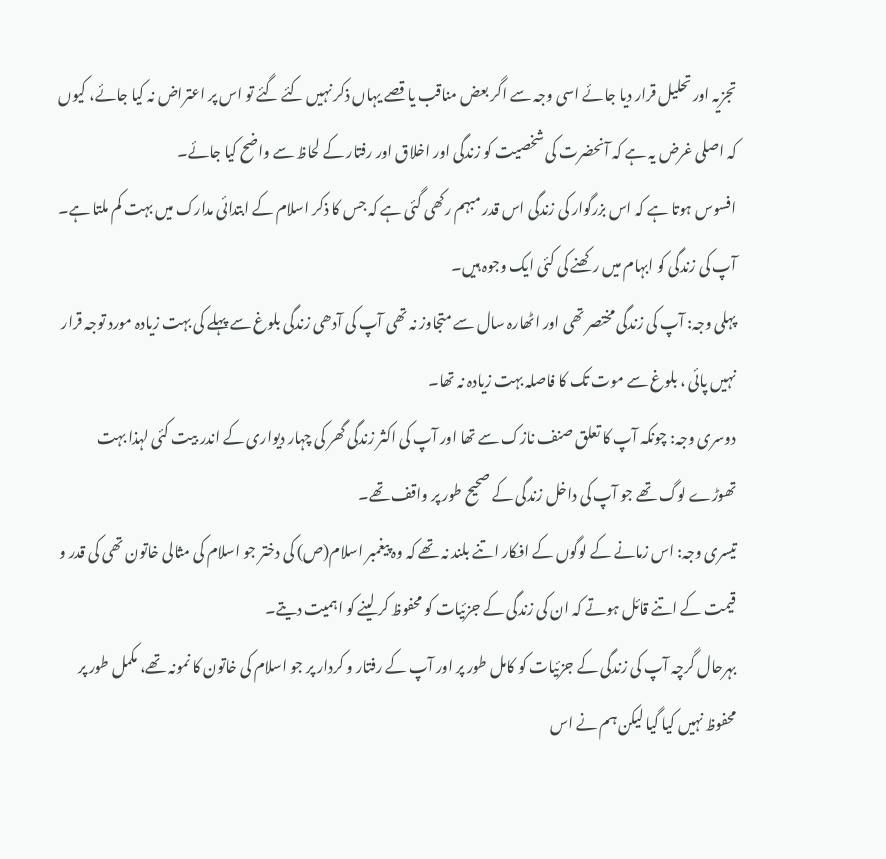تجزیہ اور تحلیل قرار دیا جائے اسی وجہ سے اگر بعض مناقب یا قصے یہاں ذکر نہیں کئے گئے تو اس پر اعتراض نہ کیا جائے، کیوں کہ اصلی غرض یہ ہے کہ آنحضرت کی شخصیت کو زندگی اور اخلاق اور رفتار کے لحاظ سے واضح کیا جائے۔
افسوس ہوتا ہے کہ اس بزرگوار کی زندگی اس قدر مبہم رکھی گئی ہے کہ جس کا ذکر اسلام کے ابتدائی مدارک میں بہت کم ملتا ہے۔ آپ کی زندگی کو ابہام میں رکھنے کی کئی ایک وجوہ ہیں۔
پہلی وجہ: آپ کی زندگی مختصر تھی اور اٹھارہ سال سے متجاوز نہ تھی آپ کی آدھی زندگی بلوغ سے پہلے کی بہت زیادہ مورد توجہ قرار نہیں پائی ، بلوغ سے موت تک کا فاصلہ بہت زیادہ نہ تھا۔
دوسری وجہ: چونکہ آپ کا تعلق صنف نازک سے تھا اور آپ کی اکثر زندگی گھر کی چہار دیواری کے اندر بیت کئی لہذا بہت تھوڑے لوگ تھے جو آپ کی داخل زندگی کے صحیح طور پر واقف تھے۔
تیسری وجہ: اس زمانے کے لوگوں کے افکار اتنے بلند نہ تھے کہ وہ پیغمبر اسلام(ص) کی دختر جو اسلام کی مثالی خاتون تھی کی قدر و قیمت کے اتنے قائل ہوتے کہ ان کی زندگی کے جزئیات کو محفوظ کر لینے کو اہمیت دیتے۔
بہرحال گرچہ آپ کی زندگی کے جزئیات کو کامل طور پر اور آپ کے رفتار و کردار پر جو اسلام کی خاتون کا نمونہ تھے، مکمل طور پر محفوظ نہیں کیا گیا لیکن ہم نے اس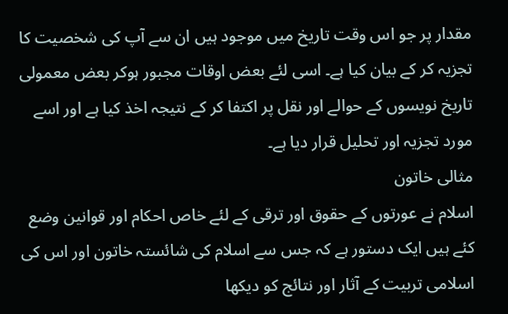مقدار پر جو اس وقت تاریخ میں موجود ہیں ان سے آپ کی شخصیت کا تجزیہ کر کے بیان کیا ہے۔ اسی لئے بعض اوقات مجبور ہوکر بعض معمولی تاریخ نویسوں کے حوالے اور نقل پر اکتفا کر کے نتیجہ اخذ کیا ہے اور اسے مورد تجزیہ اور تحلیل قرار دیا ہے۔
مثالی خاتون
اسلام نے عورتوں کے حقوق اور ترقی کے لئے خاص احکام اور قوانین وضع کئے ہیں ایک دستور ہے کہ جس سے اسلام کی شائستہ خاتون اور اس کی اسلامی تربیت کے آثار اور نتائج کو دیکھا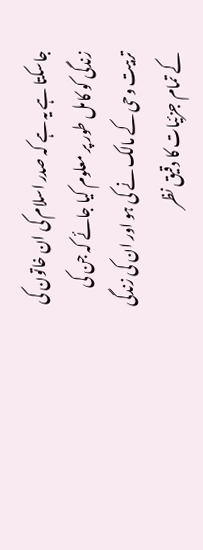جاسکتا ہے یہ ہے کہ صدر اسلام کی ان خاتون کی زندگی کو کامل طور پر معلوم کیا جائے کہ جن کی تربیت وحی کے مالک نے کی ہو اور ان کی زندگی کے تمام جزئیات کا دقیق نظر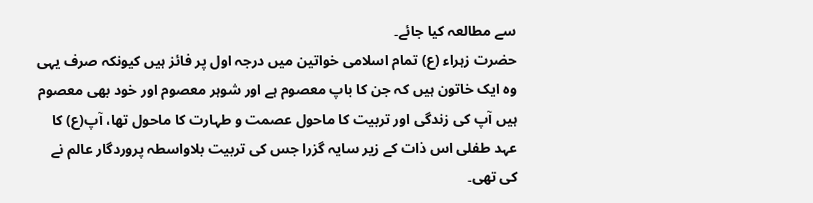سے مطالعہ کیا جائے۔
حضرت زہراء (ع) تمام اسلامی خواتین میں درجہ اول پر فائز ہیں کیونکہ صرف یہی وہ ایک خاتون ہیں کہ جن کا باپ معصوم ہے اور شوہر معصوم اور خود بھی معصوم ہیں آپ کی زندگی اور تربیت کا ماحول عصمت و طہارت کا ماحول تھا، آپ(ع) کا عہد طفلی اس ذات کے زیر سایہ گزرا جس کی تربیت بلاواسطہ پروردگار عالم نے کی تھی۔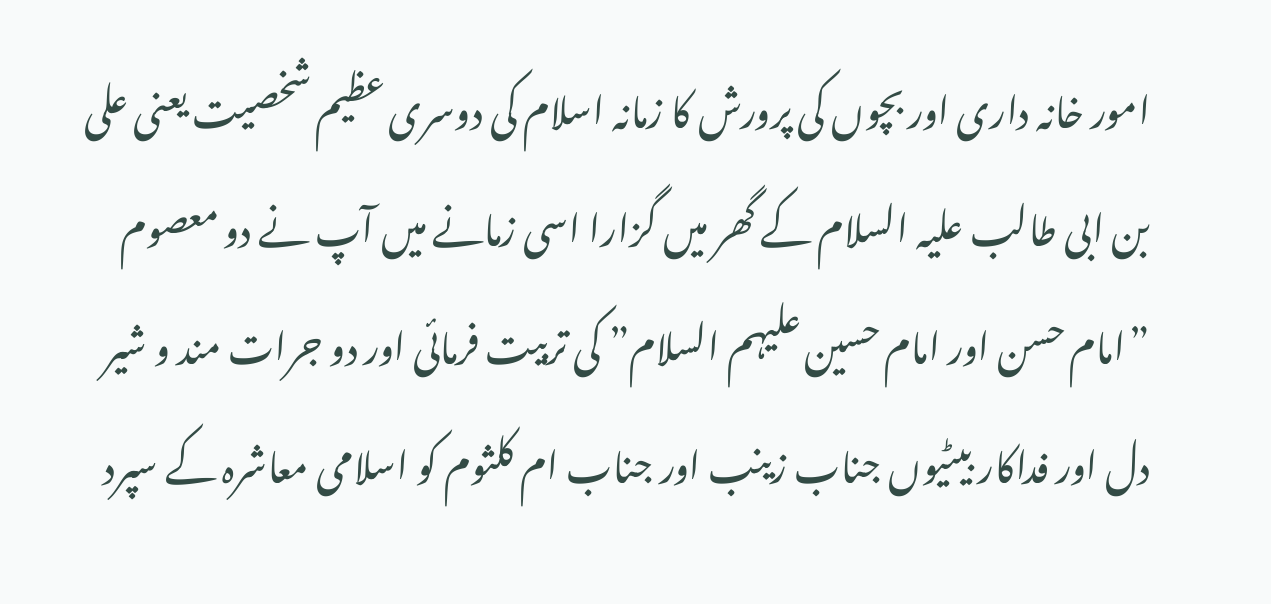امور خانہ داری اور بچوں کی پرورش کا زمانہ اسلام کی دوسری عظیم شخصیت یعنی علی بن ابی طالب علیہ السلام کے گھر میں گزارا اسی زمانے میں آپ نے دو معصوم ”امام حسن اور امام حسین علیہم السلام” کی تربیت فرمائی اور دو جرات مند و شیر دل اور فداکار بیٹیوں جناب زینب اور جناب ام کلثوم کو اسلامی معاشرہ کے سپرد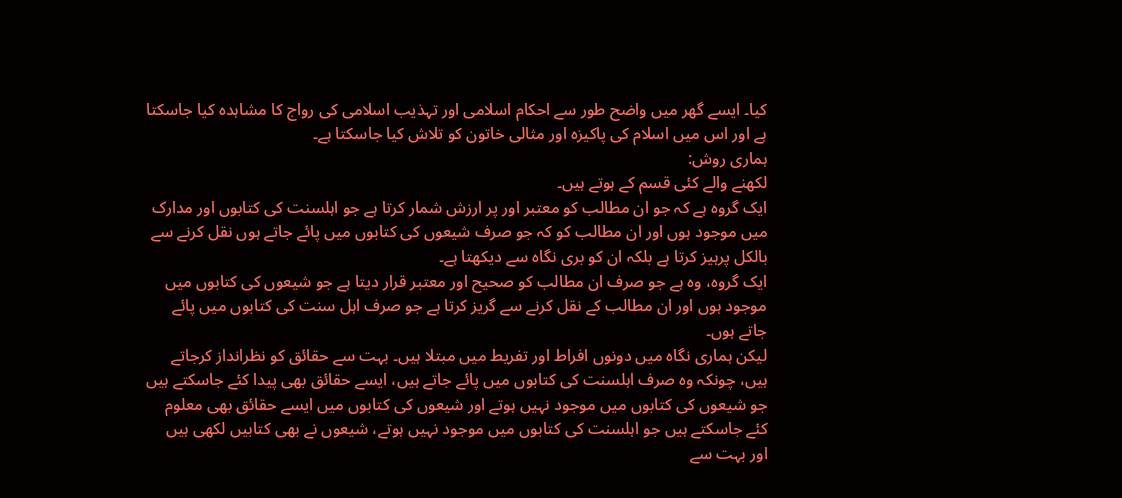کیا۔ ایسے گھر میں واضح طور سے احکام اسلامی اور تہذیب اسلامی کی رواج کا مشاہدہ کیا جاسکتا ہے اور اس میں اسلام کی پاکیزہ اور مثالی خاتون کو تلاش کیا جاسکتا ہے۔
ہماری روش:
لکھنے والے کئی قسم کے ہوتے ہیں۔
ایک گروہ ہے کہ جو ان مطالب کو معتبر اور پر ارزش شمار کرتا ہے جو اہلسنت کی کتابوں اور مدارک میں موجود ہوں اور ان مطالب کو کہ جو صرف شیعوں کی کتابوں میں پائے جاتے ہوں نقل کرنے سے بالکل پرہیز کرتا ہے بلکہ ان کو بری نگاہ سے دیکھتا ہے۔
ایک گروہ، وہ ہے جو صرف ان مطالب کو صحیح اور معتبر قرار دیتا ہے جو شیعوں کی کتابوں میں موجود ہوں اور ان مطالب کے نقل کرنے سے گریز کرتا ہے جو صرف اہل سنت کی کتابوں میں پائے جاتے ہوں۔
لیکن ہماری نگاہ میں دونوں افراط اور تفریط میں مبتلا ہیں۔ بہت سے حقائق کو نظرانداز کرجاتے ہیں، چونکہ وہ صرف اہلسنت کی کتابوں میں پائے جاتے ہیں، ایسے حقائق بھی پیدا کئے جاسکتے ہیں جو شیعوں کی کتابوں میں موجود نہیں ہوتے اور شیعوں کی کتابوں میں ایسے حقائق بھی معلوم کئے جاسکتے ہیں جو اہلسنت کی کتابوں میں موجود نہیں ہوتے، شیعوں نے بھی کتابیں لکھی ہیں اور بہت سے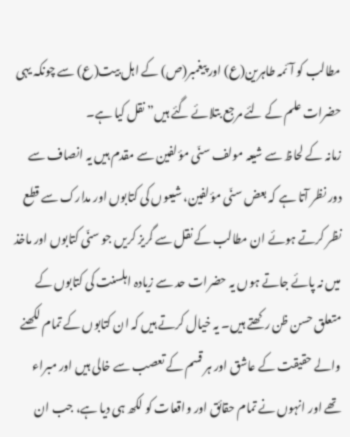مطالب کو آئمہ طاہرین(ع) اور پیغمبر(ص) کے اہل بیت(ع) سے چونکہ یہی حضرات علم کے لئے مرجع بتلائے گئے ہیں” نقل کیا ہے۔
زمانہ کے لحاظ سے شیعہ مولف سنّی مؤلفین سے مقدم ہیں یہ انصاف سے دور نظر آتا ہے کہ بعض سنّی مؤلفین، شیعوں کی کتابوں اور مدارک سے قطع نظر کرتے ہوئے ان مطالب کے نقل سے گریز کریں جو سنّی کتابوں اور ماخذ میں نہ پائے جاتے ہوں یہ حضرات حد سے زیادہ اہلسنت کی کتابوں کے متعلق حسن ظن رکھتے ہیں۔ یہ خیال کرتے ہیں کہ ان کتابوں کے تمام لکھنے والے حقیقت کے عاشق اور ہر قسم کے تعصب سے خالی ہیں اور مبراء تھے اور انہوں نے تمام حقائق اور واقعات کو لکھ ہی دیا ہے، جب ان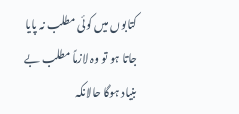کتابوں میں کوئی مطلب نہ پایا جاتا ہو تو وہ لازماً مطلب بے بنیاد ہوگا حالانکہ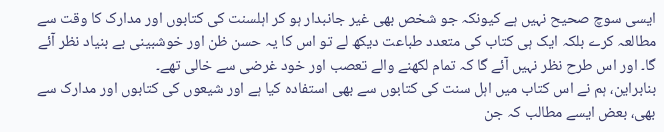ایسی سوچ صحیح نہیں ہے کیونکہ جو شخص بھی غیر جانبدار ہو کر اہلسنت کی کتابوں اور مدارک کا وقت سے مطالعہ کرے بلکہ ایک ہی کتاب کی متعدد طباعت دیکھ لے تو اس کا یہ حسن ظن اور خوشبینی بے بنیاد نظر آئے گا۔ اور اس طرح نظر نہیں آئے گا کہ تمام لکھنے والے تعصب اور خود غرضی سے خالی تھے۔
بنابراین، ہم نے اس کتاب میں اہل سنت کی کتابوں سے بھی استفادہ کیا ہے اور شیعوں کی کتابوں اور مدارک سے بھی، بعض ایسے مطالب کہ جن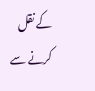کے نقل کرنے سے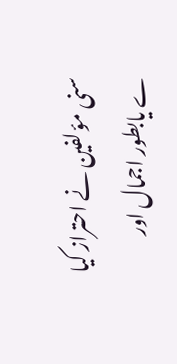سنی مؤلفین نے احتراز کیا ے یابطور اجمال اور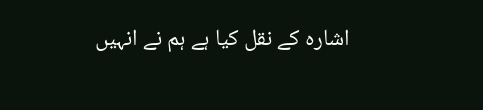اشارہ کے نقل کیا ہے ہم نے انہیں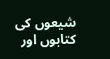شیعوں کی کتابوں اور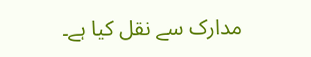مدارک سے نقل کیا ہے۔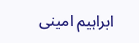ابراہیم امینی